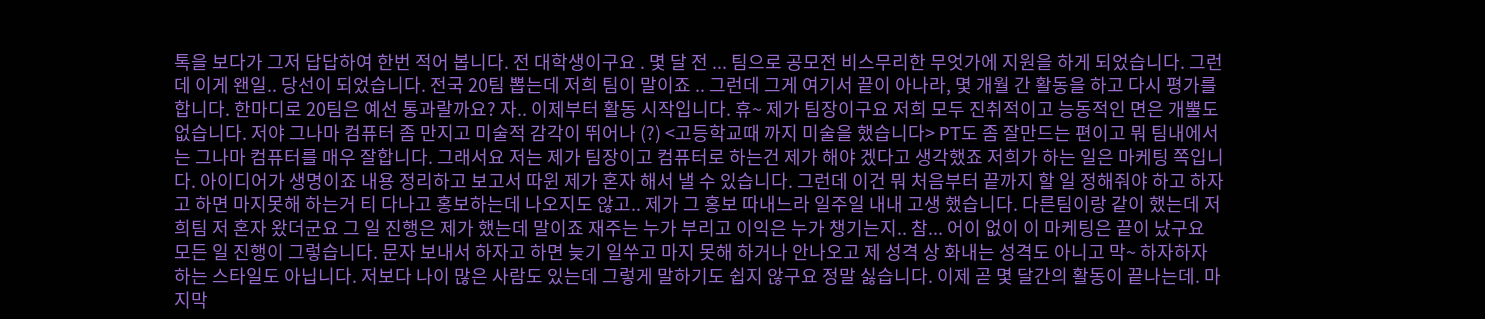톡을 보다가 그저 답답하여 한번 적어 봅니다. 전 대학생이구요 . 몇 달 전 ... 팀으로 공모전 비스무리한 무엇가에 지원을 하게 되었습니다. 그런데 이게 왠일.. 당선이 되었습니다. 전국 20팀 뽑는데 저희 팀이 말이죠 .. 그런데 그게 여기서 끝이 아나라, 몇 개월 간 활동을 하고 다시 평가를 합니다. 한마디로 20팀은 예선 통과랄까요? 자.. 이제부터 활동 시작입니다. 휴~ 제가 팀장이구요 저희 모두 진취적이고 능동적인 면은 개뿔도 없습니다. 저야 그나마 컴퓨터 좀 만지고 미술적 감각이 뛰어나 (?) <고등학교때 까지 미술을 했습니다> PT도 좀 잘만드는 편이고 뭐 팀내에서는 그나마 컴퓨터를 매우 잘합니다. 그래서요 저는 제가 팀장이고 컴퓨터로 하는건 제가 해야 겠다고 생각했죠 저희가 하는 일은 마케팅 쪽입니다. 아이디어가 생명이죠 내용 정리하고 보고서 따윈 제가 혼자 해서 낼 수 있습니다. 그런데 이건 뭐 처음부터 끝까지 할 일 정해줘야 하고 하자고 하면 마지못해 하는거 티 다나고 홍보하는데 나오지도 않고.. 제가 그 홍보 따내느라 일주일 내내 고생 했습니다. 다른팀이랑 같이 했는데 저희팀 저 혼자 왔더군요 그 일 진행은 제가 했는데 말이죠 재주는 누가 부리고 이익은 누가 챙기는지.. 참... 어이 없이 이 마케팅은 끝이 났구요 모든 일 진행이 그렇습니다. 문자 보내서 하자고 하면 늦기 일쑤고 마지 못해 하거나 안나오고 제 성격 상 화내는 성격도 아니고 막~ 하자하자 하는 스타일도 아닙니다. 저보다 나이 많은 사람도 있는데 그렇게 말하기도 쉽지 않구요 정말 싫습니다. 이제 곧 몇 달간의 활동이 끝나는데. 마지막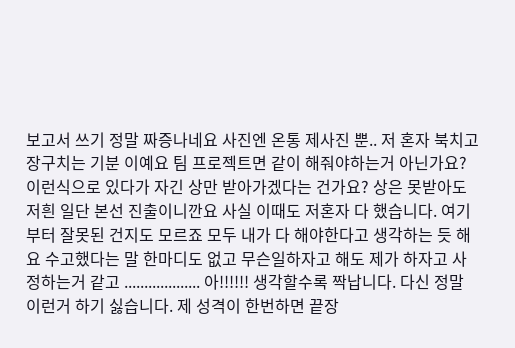보고서 쓰기 정말 짜증나네요 사진엔 온통 제사진 뿐.. 저 혼자 북치고 장구치는 기분 이예요 팀 프로젝트면 같이 해줘야하는거 아닌가요? 이런식으로 있다가 자긴 상만 받아가겠다는 건가요? 상은 못받아도 저흰 일단 본선 진출이니깐요 사실 이때도 저혼자 다 했습니다. 여기부터 잘못된 건지도 모르죠 모두 내가 다 해야한다고 생각하는 듯 해요 수고했다는 말 한마디도 없고 무슨일하자고 해도 제가 하자고 사정하는거 같고 ................... 아!!!!!! 생각할수록 짝납니다. 다신 정말 이런거 하기 싫습니다. 제 성격이 한번하면 끝장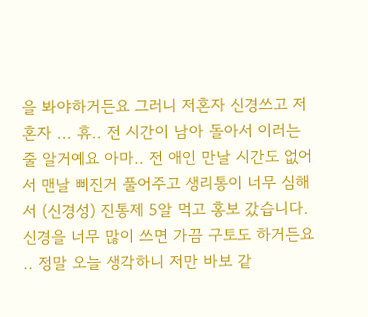을 봐야하거든요 그러니 저혼자 신경쓰고 저혼자 ... 휴.. 전 시간이 남아 돌아서 이러는 줄 알거예요 아마.. 전 애인 만날 시간도 없어서 맨날 삐진거 풀어주고 생리통이 너무 심해서 (신경성) 진통제 5알 먹고 홍보 갔습니다. 신경을 너무 많이 쓰면 가끔 구토도 하거든요 .. 정말 오늘 생각하니 저만 바보 같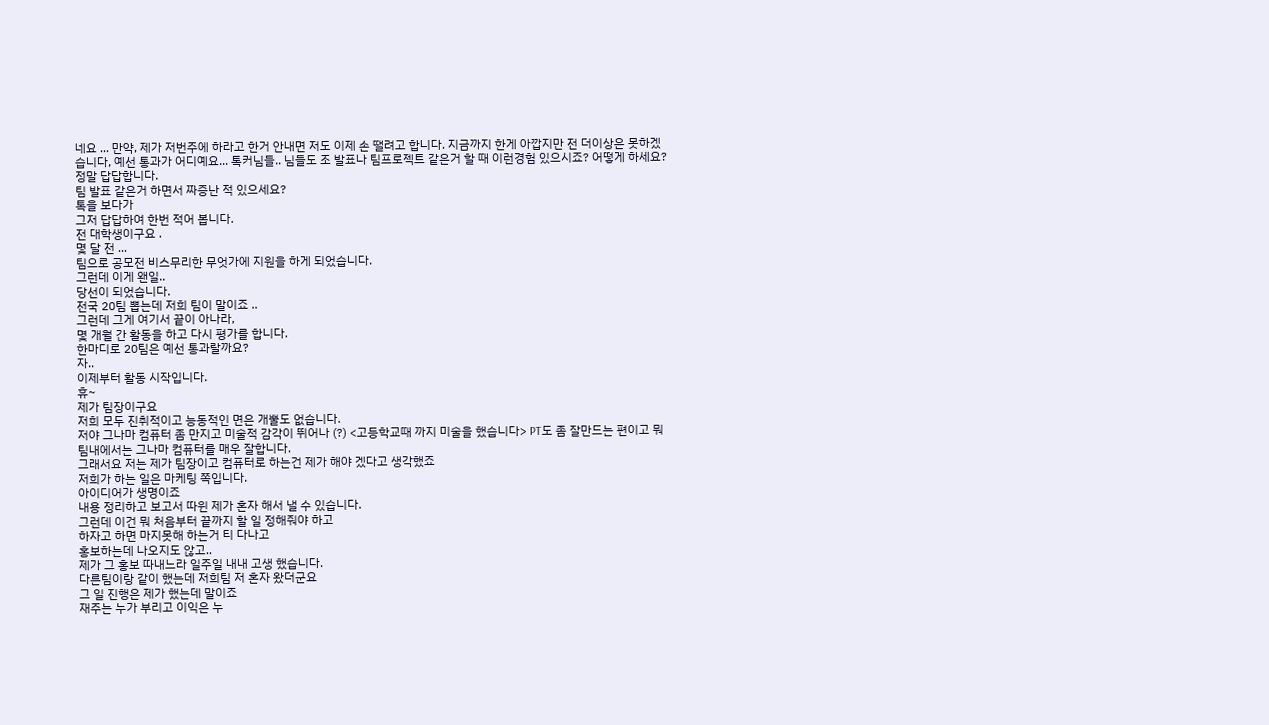네요 ... 만약, 제가 저번주에 하라고 한거 안내면 저도 이제 손 땔려고 합니다. 지금까지 한게 아깝지만 전 더이상은 못하겠습니다, 예선 통과가 어디예요... 톡커님들.. 님들도 조 발표나 팀프로젝트 같은거 할 때 이런경험 있으시죠? 어떻게 하세요? 정말 답답합니다.
팀 발표 같은거 하면서 짜증난 적 있으세요?
톡을 보다가
그저 답답하여 한번 적어 봅니다.
전 대학생이구요 .
몇 달 전 ...
팀으로 공모전 비스무리한 무엇가에 지원을 하게 되었습니다.
그런데 이게 왠일..
당선이 되었습니다.
전국 20팀 뽑는데 저희 팀이 말이죠 ..
그런데 그게 여기서 끝이 아나라,
몇 개월 간 활동을 하고 다시 평가를 합니다.
한마디로 20팀은 예선 통과랄까요?
자..
이제부터 활동 시작입니다.
휴~
제가 팀장이구요
저희 모두 진취적이고 능동적인 면은 개뿔도 없습니다.
저야 그나마 컴퓨터 좀 만지고 미술적 감각이 뛰어나 (?) <고등학교때 까지 미술을 했습니다> PT도 좀 잘만드는 편이고 뭐 팀내에서는 그나마 컴퓨터를 매우 잘합니다.
그래서요 저는 제가 팀장이고 컴퓨터로 하는건 제가 해야 겠다고 생각했죠
저희가 하는 일은 마케팅 쪽입니다.
아이디어가 생명이죠
내용 정리하고 보고서 따윈 제가 혼자 해서 낼 수 있습니다.
그런데 이건 뭐 처음부터 끝까지 할 일 정해줘야 하고
하자고 하면 마지못해 하는거 티 다나고
홍보하는데 나오지도 않고..
제가 그 홍보 따내느라 일주일 내내 고생 했습니다.
다른팀이랑 같이 했는데 저희팀 저 혼자 왔더군요
그 일 진행은 제가 했는데 말이죠
재주는 누가 부리고 이익은 누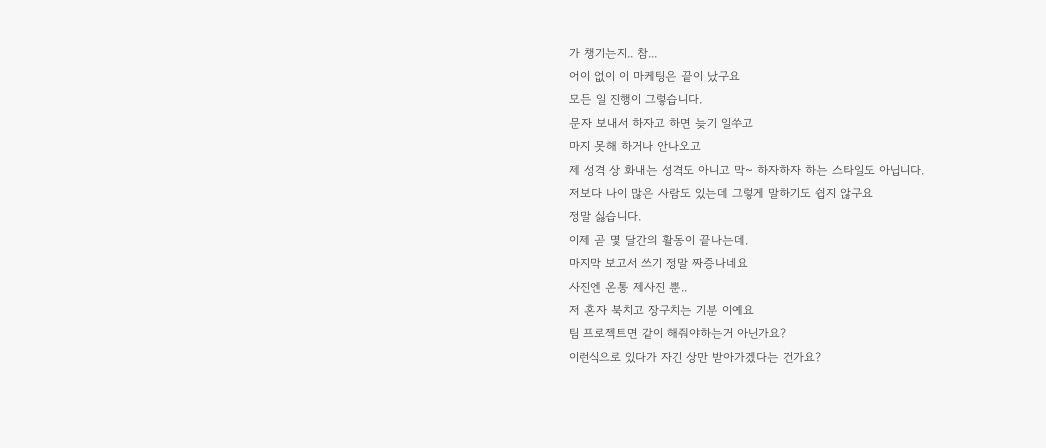가 챙기는지.. 참...
어이 없이 이 마케팅은 끝이 났구요
모든 일 진행이 그렇습니다.
문자 보내서 하자고 하면 늦기 일쑤고
마지 못해 하거나 안나오고
제 성격 상 화내는 성격도 아니고 막~ 하자하자 하는 스타일도 아닙니다.
저보다 나이 많은 사람도 있는데 그렇게 말하기도 쉽지 않구요
정말 싫습니다.
이제 곧 몇 달간의 활동이 끝나는데.
마지막 보고서 쓰기 정말 짜증나네요
사진엔 온통 제사진 뿐..
저 혼자 북치고 장구치는 기분 이예요
팀 프로젝트면 같이 해줘야하는거 아닌가요?
이런식으로 있다가 자긴 상만 받아가겠다는 건가요?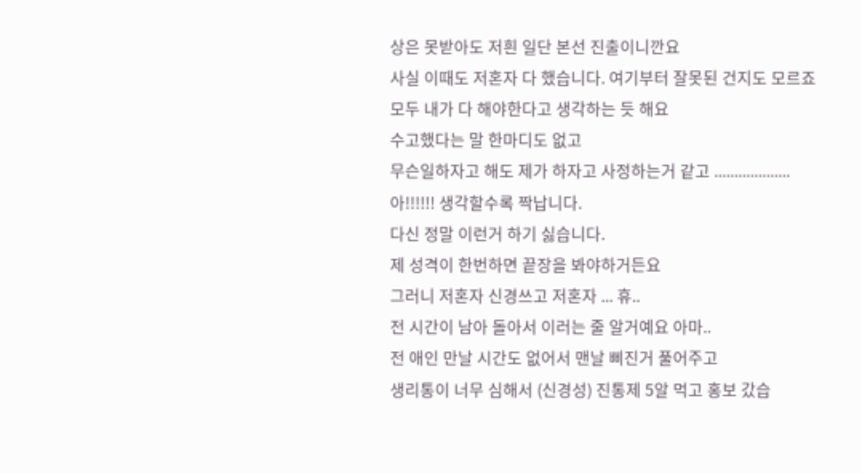상은 못받아도 저흰 일단 본선 진출이니깐요
사실 이때도 저혼자 다 했습니다. 여기부터 잘못된 건지도 모르죠
모두 내가 다 해야한다고 생각하는 듯 해요
수고했다는 말 한마디도 없고
무슨일하자고 해도 제가 하자고 사정하는거 같고 ...................
아!!!!!! 생각할수록 짝납니다.
다신 정말 이런거 하기 싫습니다.
제 성격이 한번하면 끝장을 봐야하거든요
그러니 저혼자 신경쓰고 저혼자 ... 휴..
전 시간이 남아 돌아서 이러는 줄 알거예요 아마..
전 애인 만날 시간도 없어서 맨날 삐진거 풀어주고
생리통이 너무 심해서 (신경성) 진통제 5알 먹고 홍보 갔습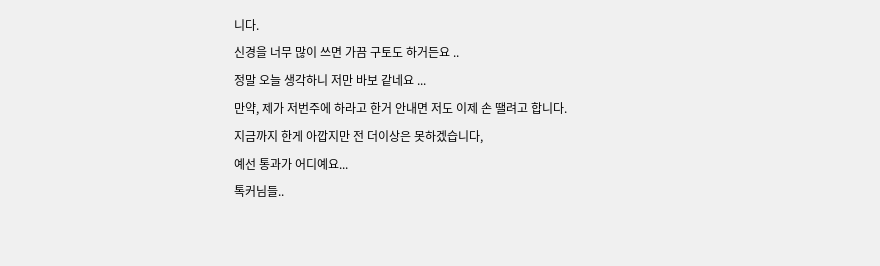니다.
신경을 너무 많이 쓰면 가끔 구토도 하거든요 ..
정말 오늘 생각하니 저만 바보 같네요 ...
만약, 제가 저번주에 하라고 한거 안내면 저도 이제 손 땔려고 합니다.
지금까지 한게 아깝지만 전 더이상은 못하겠습니다,
예선 통과가 어디예요...
톡커님들..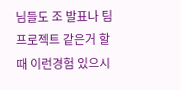님들도 조 발표나 팀프로젝트 같은거 할 때 이런경험 있으시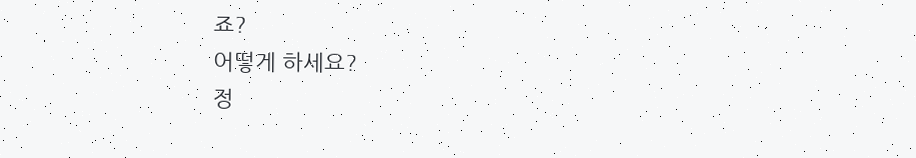죠?
어떻게 하세요?
정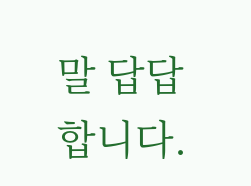말 답답합니다.